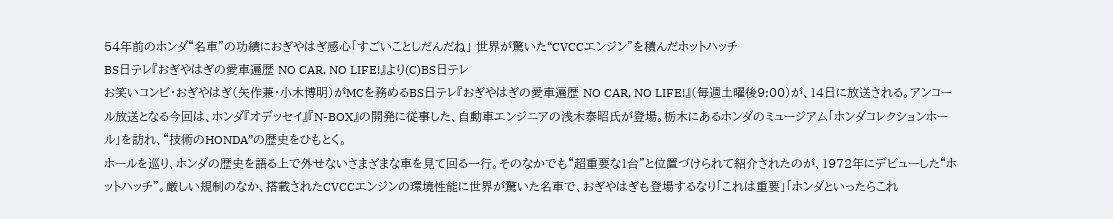54年前のホンダ“名車”の功績におぎやはぎ感心「すごいことしだんだね」 世界が驚いた“CVCCエンジン”を積んだホットハッチ
BS日テレ『おぎやはぎの愛車遍歴 NO CAR, NO LIFE!』より(C)BS日テレ
お笑いコンビ・おぎやはぎ(矢作兼・小木博明)がMCを務めるBS日テレ『おぎやはぎの愛車遍歴 NO CAR, NO LIFE!』(毎週土曜後9:00)が、14日に放送される。アンコール放送となる今回は、ホンダ『オデッセイ』『N-BOX』の開発に従事した、自動車エンジニアの浅木泰昭氏が登場。栃木にあるホンダのミュージアム「ホンダコレクションホール」を訪れ、“技術のHONDA”の歴史をひもとく。
ホールを巡り、ホンダの歴史を語る上で外せないさまざまな車を見て回る一行。そのなかでも“超重要な1台”と位置づけられて紹介されたのが、1972年にデビューした“ホットハッチ”。厳しい規制のなか、搭載されたCVCCエンジンの環境性能に世界が驚いた名車で、おぎやはぎも登場するなり「これは重要」「ホンダといったらこれ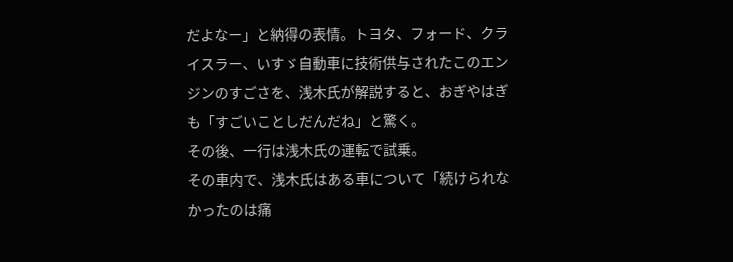だよなー」と納得の表情。トヨタ、フォード、クライスラー、いすゞ自動車に技術供与されたこのエンジンのすごさを、浅木氏が解説すると、おぎやはぎも「すごいことしだんだね」と驚く。
その後、一行は浅木氏の運転で試乗。
その車内で、浅木氏はある車について「続けられなかったのは痛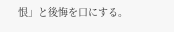恨」と後悔を口にする。